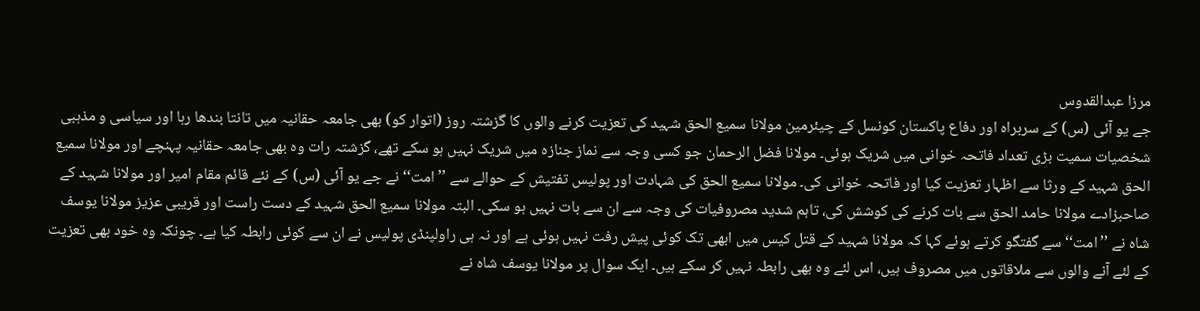مرزا عبدالقدوس
جے یو آئی (س) کے سربراہ اور دفاع پاکستان کونسل کے چیئرمین مولانا سمیع الحق شہید کی تعزیت کرنے والوں کا گزشتہ روز (اتوار کو) بھی جامعہ حقانیہ میں تانتا بندھا رہا اور سیاسی و مذہبی شخصیات سمیت بڑی تعداد فاتحہ خوانی میں شریک ہوئی۔ مولانا فضل الرحمان جو کسی وجہ سے نماز جنازہ میں شریک نہیں ہو سکے تھے، گزشتہ رات وہ بھی جامعہ حقانیہ پہنچے اور مولانا سمیع الحق شہید کے ورثا سے اظہار تعزیت کیا اور فاتحہ خوانی کی۔ مولانا سمیع الحق کی شہادت اور پولیس تفتیش کے حوالے سے ’’امت‘‘ نے جے یو آئی (س) کے نئے قائم مقام امیر اور مولانا شہید کے صاحبزادے مولانا حامد الحق سے بات کرنے کی کوشش کی، تاہم شدید مصروفیات کی وجہ سے ان سے بات نہیں ہو سکی۔ البتہ مولانا سمیع الحق شہید کے دست راست اور قریبی عزیز مولانا یوسف شاہ نے ’’امت‘‘ سے گفتگو کرتے ہوئے کہا کہ مولانا شہید کے قتل کیس میں ابھی تک کوئی پیش رفت نہیں ہوئی ہے اور نہ ہی راولپنڈی پولیس نے ان سے کوئی رابطہ کیا ہے۔ چونکہ وہ خود بھی تعزیت کے لئے آنے والوں سے ملاقاتوں میں مصروف ہیں، اس لئے وہ بھی رابطہ نہیں کر سکے ہیں۔ ایک سوال پر مولانا یوسف شاہ نے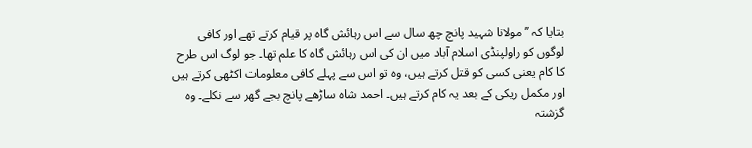بتایا کہ ’’مولانا شہید پانچ چھ سال سے اس رہائش گاہ پر قیام کرتے تھے اور کافی لوگوں کو راولپنڈی اسلام آباد میں ان کی اس رہائش گاہ کا علم تھا۔ جو لوگ اس طرح کا کام یعنی کسی کو قتل کرتے ہیں، وہ تو اس سے پہلے کافی معلومات اکٹھی کرتے ہیں اور مکمل ریکی کے بعد یہ کام کرتے ہیں۔ احمد شاہ ساڑھے پانچ بجے گھر سے نکلے۔ وہ گزشتہ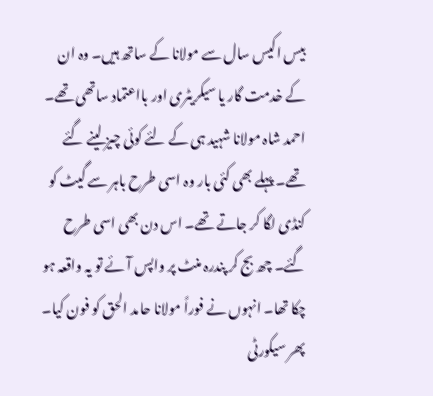بیس اکیس سال سے مولانا کے ساتھ ہیں۔ وہ ان کے خدمت گار یا سیکریٹری اور بااعتماد ساتھی تھے۔ احمد شاہ مولانا شہید ہی کے لئے کوئی چیز لینے گئے تھے۔ پہلے بھی کئی بار وہ اسی طرح باہر سے گیٹ کو کنڈی لگا کر جاتے تھے۔ اس دن بھی اسی طرح گئے۔ چھ بج کر پندرہ منٹ پر واپس آئے تو یہ واقعہ ہو چکا تھا۔ انہوں نے فوراً مولانا حامد الحق کو فون کیا۔ پھر سیکورٹی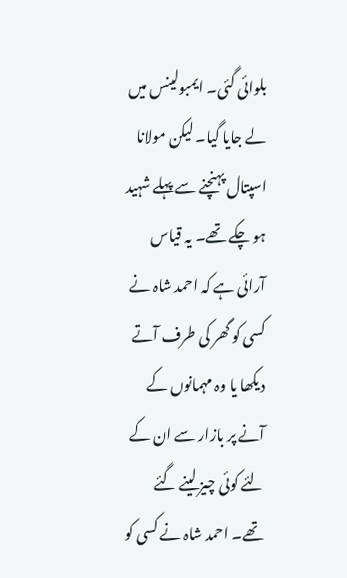بلوائی گئی۔ ایمبولینس میں لے جایا گیا۔ لیکن مولانا اسپتال پہنچنے سے پہلے شہید ہو چکے تھے۔ یہ قیاس آرائی ہے کہ احمد شاہ نے کسی کو گھر کی طرف آتے دیکھا یا وہ مہمانوں کے آنے پر بازار سے ان کے لئے کوئی چیز لینے گئے تھے۔ احمد شاہ نے کسی کو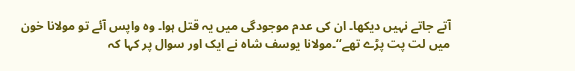آتے جاتے نہیں دیکھا۔ ان کی عدم موجودگی میں یہ قتل ہوا۔ وہ واپس آئے تو مولانا خون میں لت پت پڑے تھے‘‘۔مولانا یوسف شاہ نے ایک اور سوال پر کہا کہ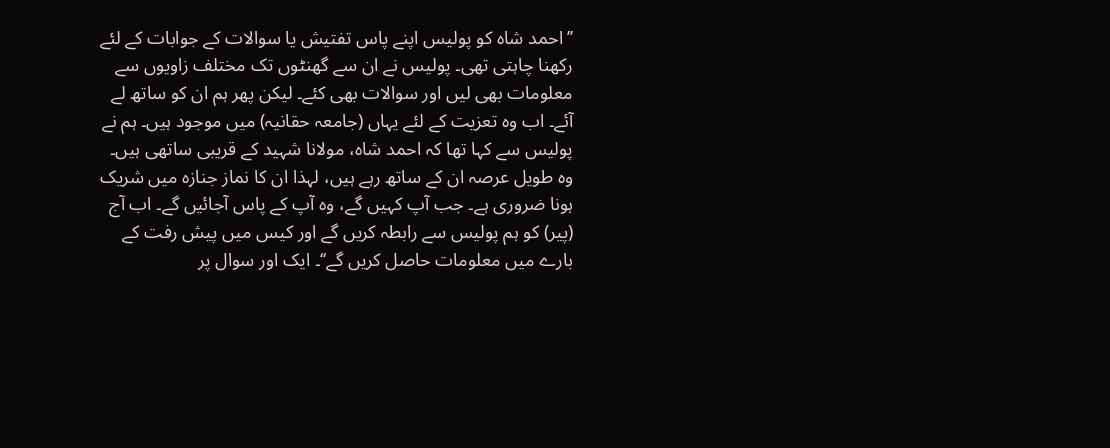’’احمد شاہ کو پولیس اپنے پاس تفتیش یا سوالات کے جوابات کے لئے رکھنا چاہتی تھی۔ پولیس نے ان سے گھنٹوں تک مختلف زاویوں سے معلومات بھی لیں اور سوالات بھی کئے۔ لیکن پھر ہم ان کو ساتھ لے آئے۔ اب وہ تعزیت کے لئے یہاں (جامعہ حقانیہ) میں موجود ہیں۔ ہم نے پولیس سے کہا تھا کہ احمد شاہ، مولانا شہید کے قریبی ساتھی ہیں۔ وہ طویل عرصہ ان کے ساتھ رہے ہیں، لہذا ان کا نماز جنازہ میں شریک ہونا ضروری ہے۔ جب آپ کہیں گے، وہ آپ کے پاس آجائیں گے۔ اب آج (پیر) کو ہم پولیس سے رابطہ کریں گے اور کیس میں پیش رفت کے بارے میں معلومات حاصل کریں گے‘‘۔ ایک اور سوال پر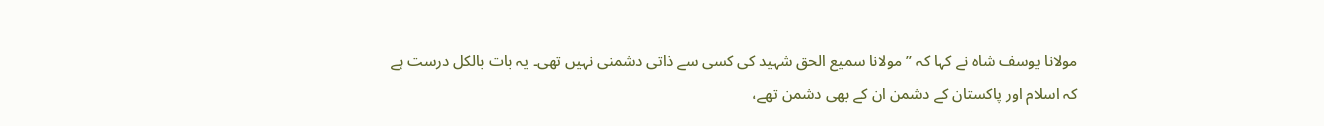مولانا یوسف شاہ نے کہا کہ ’’مولانا سمیع الحق شہید کی کسی سے ذاتی دشمنی نہیں تھی۔ یہ بات بالکل درست ہے کہ اسلام اور پاکستان کے دشمن ان کے بھی دشمن تھے،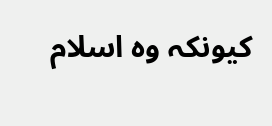کیونکہ وہ اسلام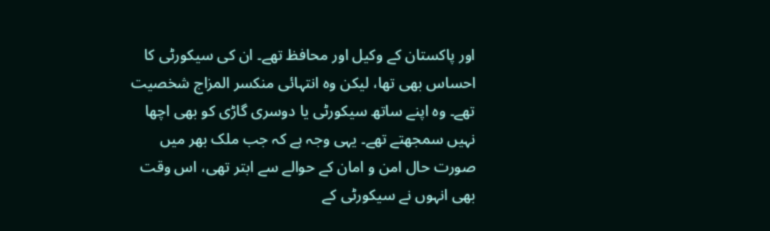اور پاکستان کے وکیل اور محافظ تھے۔ ان کی سیکورٹی کا احساس بھی تھا، لیکن وہ انتہائی منکسر المزاج شخصیت تھے۔ وہ اپنے ساتھ سیکورٹی یا دوسری گاڑی کو بھی اچھا نہیں سمجھتے تھے۔ یہی وجہ ہے کہ جب ملک بھر میں صورت حال امن و امان کے حوالے سے ابتر تھی، اس وقت بھی انہوں نے سیکورٹی کے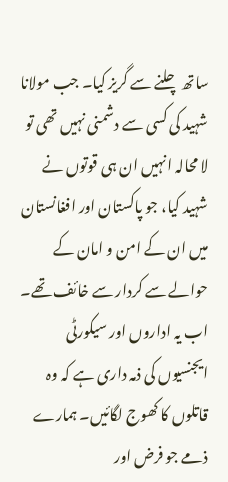ساتھ چلنے سے گریز کیا۔ جب مولانا شہید کی کسی سے دشمنی نہیں تھی تو لا محالہ انہیں ان ہی قوتوں نے شہید کیا، جو پاکستان اور افغانستان میں ان کے امن و امان کے حوالے سے کردار سے خائف تھے۔ اب یہ اداروں اور سیکورٹی ایجنسیوں کی ذمہ داری ہے کہ وہ قاتلوں کا کھوج لگائیں۔ ہمارے ذمے جو فرض اور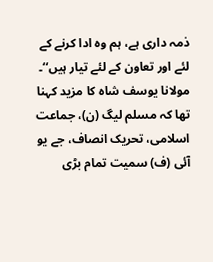ذمہ داری ہے، ہم وہ ادا کرنے کے لئے اور تعاون کے لئے تیار ہیں‘‘۔
مولانا یوسف شاہ کا مزید کہنا تھا کہ مسلم لیگ (ن)، جماعت اسلامی، تحریک انصاف، جے یو آئی (ف) سمیت تمام بڑی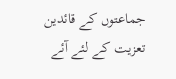جماعتوں کے قائدین تعزیت کے لئے آئے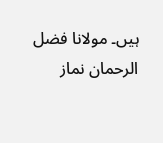ہیں۔ مولانا فضل الرحمان نماز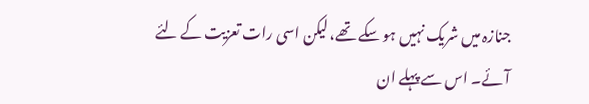جنازہ میں شریک نہیں ہو سکے تھے، لیکن اسی رات تعزیت کے لئے آئے۔ اس سے پہلے ان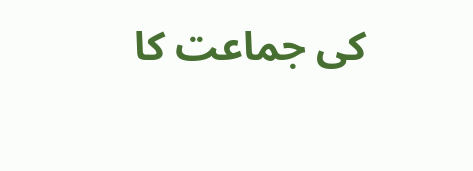کی جماعت کا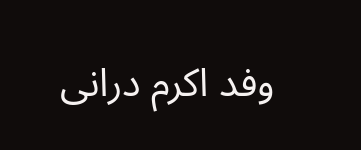وفد اکرم درانی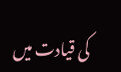کی قیادت میں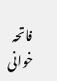فاتحہ خوانی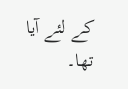کے لئے آیا تھا۔